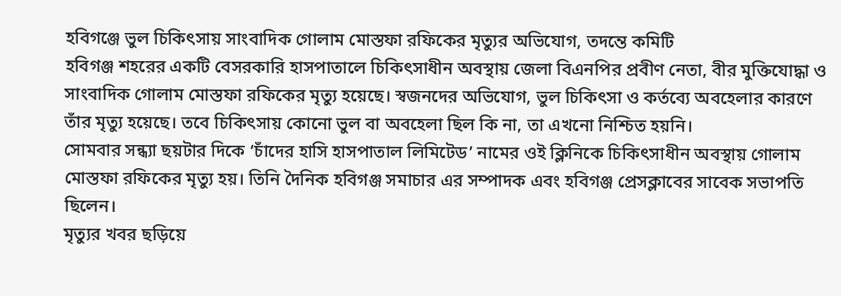হবিগঞ্জে ভুল চিকিৎসায় সাংবাদিক গোলাম মোস্তফা রফিকের মৃত্যুর অভিযোগ, তদন্তে কমিটি
হবিগঞ্জ শহরের একটি বেসরকারি হাসপাতালে চিকিৎসাধীন অবস্থায় জেলা বিএনপির প্রবীণ নেতা, বীর মুক্তিযোদ্ধা ও সাংবাদিক গোলাম মোস্তফা রফিকের মৃত্যু হয়েছে। স্বজনদের অভিযোগ, ভুল চিকিৎসা ও কর্তব্যে অবহেলার কারণে তাঁর মৃত্যু হয়েছে। তবে চিকিৎসায় কোনো ভুল বা অবহেলা ছিল কি না, তা এখনো নিশ্চিত হয়নি।
সোমবার সন্ধ্যা ছয়টার দিকে ‘চাঁদের হাসি হাসপাতাল লিমিটেড’ নামের ওই ক্লিনিকে চিকিৎসাধীন অবস্থায় গোলাম মোস্তফা রফিকের মৃত্যু হয়। তিনি দৈনিক হবিগঞ্জ সমাচার এর সম্পাদক এবং হবিগঞ্জ প্রেসক্লাবের সাবেক সভাপতি ছিলেন।
মৃত্যুর খবর ছড়িয়ে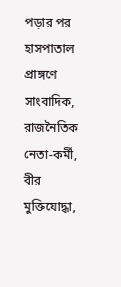পড়ার পর হাসপাতাল প্রাঙ্গণে সাংবাদিক, রাজনৈতিক নেতা-কর্মী, বীর মুক্তিযোদ্ধা,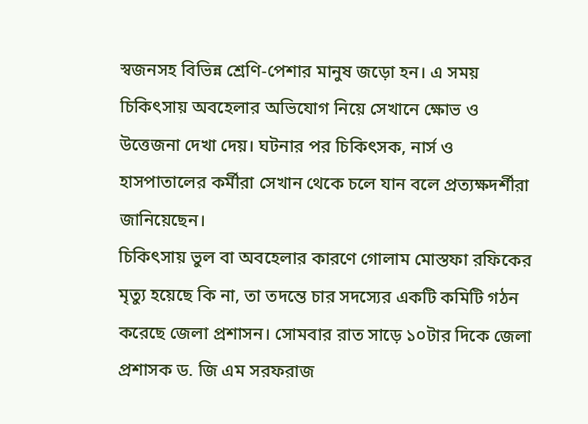স্বজনসহ বিভিন্ন শ্রেণি-পেশার মানুষ জড়ো হন। এ সময় চিকিৎসায় অবহেলার অভিযোগ নিয়ে সেখানে ক্ষোভ ও উত্তেজনা দেখা দেয়। ঘটনার পর চিকিৎসক, নার্স ও হাসপাতালের কর্মীরা সেখান থেকে চলে যান বলে প্রত্যক্ষদর্শীরা জানিয়েছেন।
চিকিৎসায় ভুল বা অবহেলার কারণে গোলাম মোস্তফা রফিকের মৃত্যু হয়েছে কি না, তা তদন্তে চার সদস্যের একটি কমিটি গঠন করেছে জেলা প্রশাসন। সোমবার রাত সাড়ে ১০টার দিকে জেলা প্রশাসক ড. জি এম সরফরাজ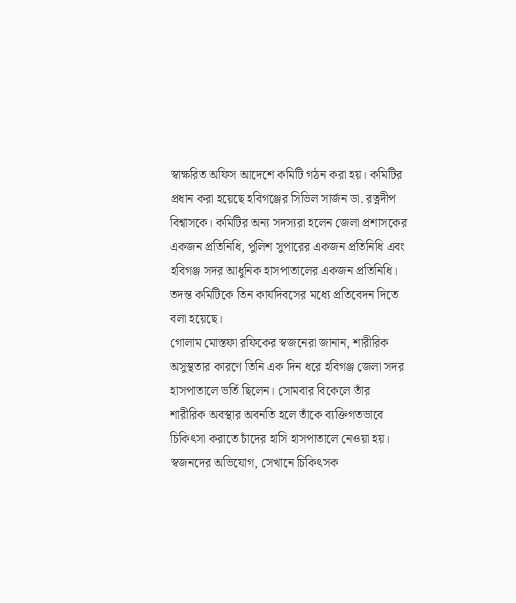স্বাক্ষরিত অফিস আদেশে কমিটি গঠন করা হয়। কমিটির প্রধান করা হয়েছে হবিগঞ্জের সিভিল সার্জন ডা. রত্নদীপ বিশ্বাসকে। কমিটির অন্য সদস্যরা হলেন জেলা প্রশাসকের একজন প্রতিনিধি, পুলিশ সুপারের একজন প্রতিনিধি এবং হবিগঞ্জ সদর আধুনিক হাসপাতালের একজন প্রতিনিধি। তদন্ত কমিটিকে তিন কার্যদিবসের মধ্যে প্রতিবেদন দিতে বলা হয়েছে।
গোলাম মোস্তফা রফিকের স্বজনেরা জানান, শারীরিক অসুস্থতার কারণে তিনি এক দিন ধরে হবিগঞ্জ জেলা সদর হাসপাতালে ভর্তি ছিলেন। সোমবার বিকেলে তাঁর শারীরিক অবস্থার অবনতি হলে তাঁকে ব্যক্তিগতভাবে চিকিৎসা করাতে চাঁদের হাসি হাসপাতালে নেওয়া হয়।
স্বজনদের অভিযোগ, সেখানে চিকিৎসক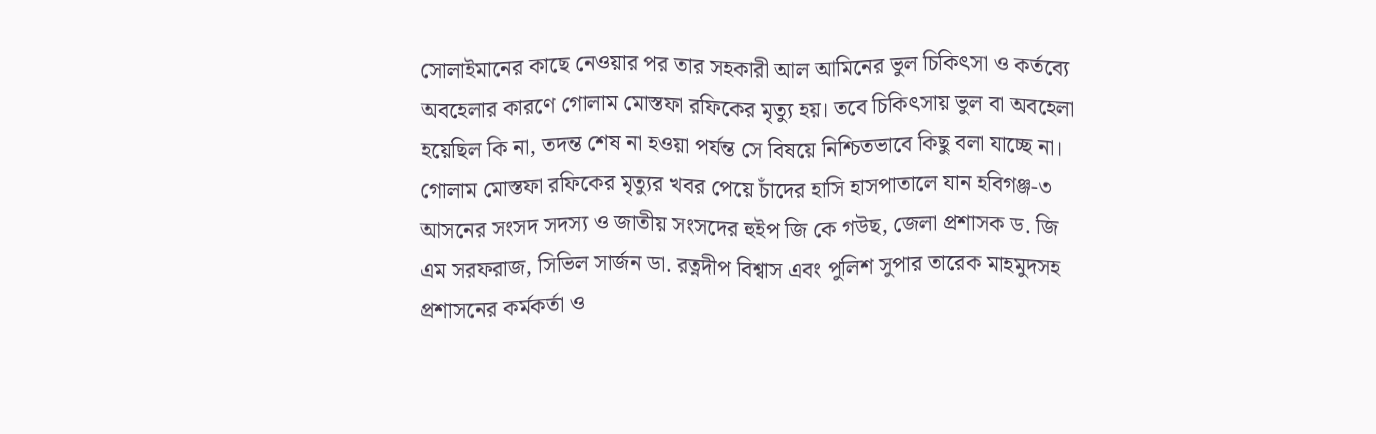সোলাইমানের কাছে নেওয়ার পর তার সহকারী আল আমিনের ভুল চিকিৎসা ও কর্তব্যে অবহেলার কারণে গোলাম মোস্তফা রফিকের মৃত্যু হয়। তবে চিকিৎসায় ভুল বা অবহেলা হয়েছিল কি না, তদন্ত শেষ না হওয়া পর্যন্ত সে বিষয়ে নিশ্চিতভাবে কিছু বলা যাচ্ছে না।
গোলাম মোস্তফা রফিকের মৃত্যুর খবর পেয়ে চাঁদের হাসি হাসপাতালে যান হবিগঞ্জ-৩ আসনের সংসদ সদস্য ও জাতীয় সংসদের হুইপ জি কে গউছ, জেলা প্রশাসক ড. জি এম সরফরাজ, সিভিল সার্জন ডা. রত্নদীপ বিশ্বাস এবং পুলিশ সুপার তারেক মাহমুদসহ প্রশাসনের কর্মকর্তা ও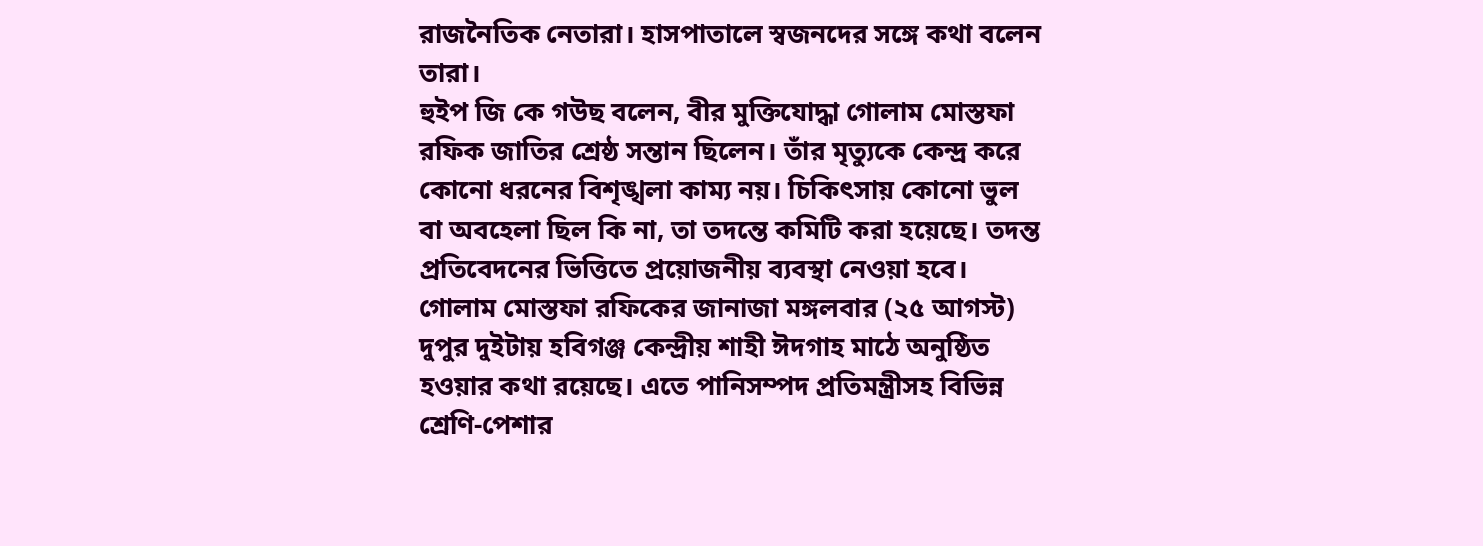রাজনৈতিক নেতারা। হাসপাতালে স্বজনদের সঙ্গে কথা বলেন তারা।
হুইপ জি কে গউছ বলেন, বীর মুক্তিযোদ্ধা গোলাম মোস্তফা রফিক জাতির শ্রেষ্ঠ সন্তান ছিলেন। তাঁর মৃত্যুকে কেন্দ্র করে কোনো ধরনের বিশৃঙ্খলা কাম্য নয়। চিকিৎসায় কোনো ভুল বা অবহেলা ছিল কি না, তা তদন্তে কমিটি করা হয়েছে। তদন্ত প্রতিবেদনের ভিত্তিতে প্রয়োজনীয় ব্যবস্থা নেওয়া হবে।
গোলাম মোস্তফা রফিকের জানাজা মঙ্গলবার (২৫ আগস্ট) দুপুর দুইটায় হবিগঞ্জ কেন্দ্রীয় শাহী ঈদগাহ মাঠে অনুষ্ঠিত হওয়ার কথা রয়েছে। এতে পানিসম্পদ প্রতিমন্ত্রীসহ বিভিন্ন শ্রেণি-পেশার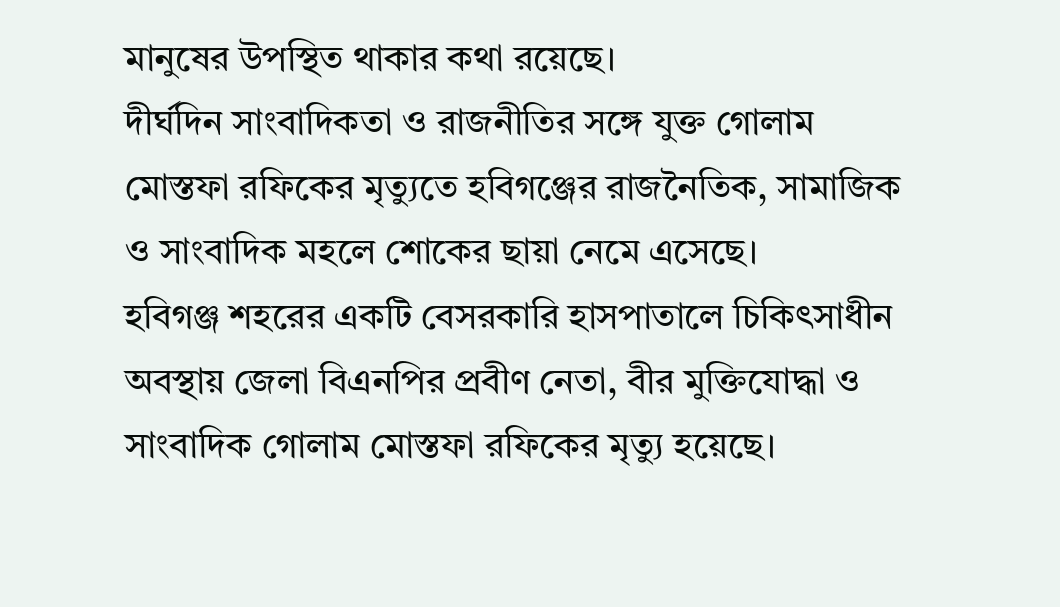মানুষের উপস্থিত থাকার কথা রয়েছে।
দীর্ঘদিন সাংবাদিকতা ও রাজনীতির সঙ্গে যুক্ত গোলাম মোস্তফা রফিকের মৃত্যুতে হবিগঞ্জের রাজনৈতিক, সামাজিক ও সাংবাদিক মহলে শোকের ছায়া নেমে এসেছে।
হবিগঞ্জ শহরের একটি বেসরকারি হাসপাতালে চিকিৎসাধীন অবস্থায় জেলা বিএনপির প্রবীণ নেতা, বীর মুক্তিযোদ্ধা ও সাংবাদিক গোলাম মোস্তফা রফিকের মৃত্যু হয়েছে।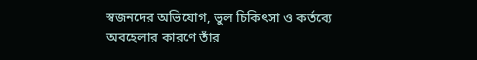স্বজনদের অভিযোগ, ভুল চিকিৎসা ও কর্তব্যে অবহেলার কারণে তাঁর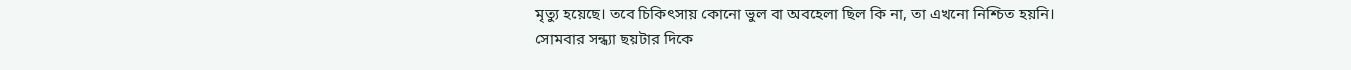মৃত্যু হয়েছে। তবে চিকিৎসায় কোনো ভুল বা অবহেলা ছিল কি না, তা এখনো নিশ্চিত হয়নি।
সোমবার সন্ধ্যা ছয়টার দিকে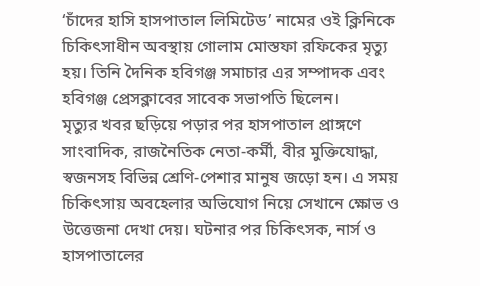‘চাঁদের হাসি হাসপাতাল লিমিটেড’ নামের ওই ক্লিনিকে চিকিৎসাধীন অবস্থায় গোলাম মোস্তফা রফিকের মৃত্যু হয়। তিনি দৈনিক হবিগঞ্জ সমাচার এর সম্পাদক এবং হবিগঞ্জ প্রেসক্লাবের সাবেক সভাপতি ছিলেন।
মৃত্যুর খবর ছড়িয়ে পড়ার পর হাসপাতাল প্রাঙ্গণে সাংবাদিক, রাজনৈতিক নেতা-কর্মী, বীর মুক্তিযোদ্ধা, স্বজনসহ বিভিন্ন শ্রেণি-পেশার মানুষ জড়ো হন। এ সময় চিকিৎসায় অবহেলার অভিযোগ নিয়ে সেখানে ক্ষোভ ও উত্তেজনা দেখা দেয়। ঘটনার পর চিকিৎসক, নার্স ও হাসপাতালের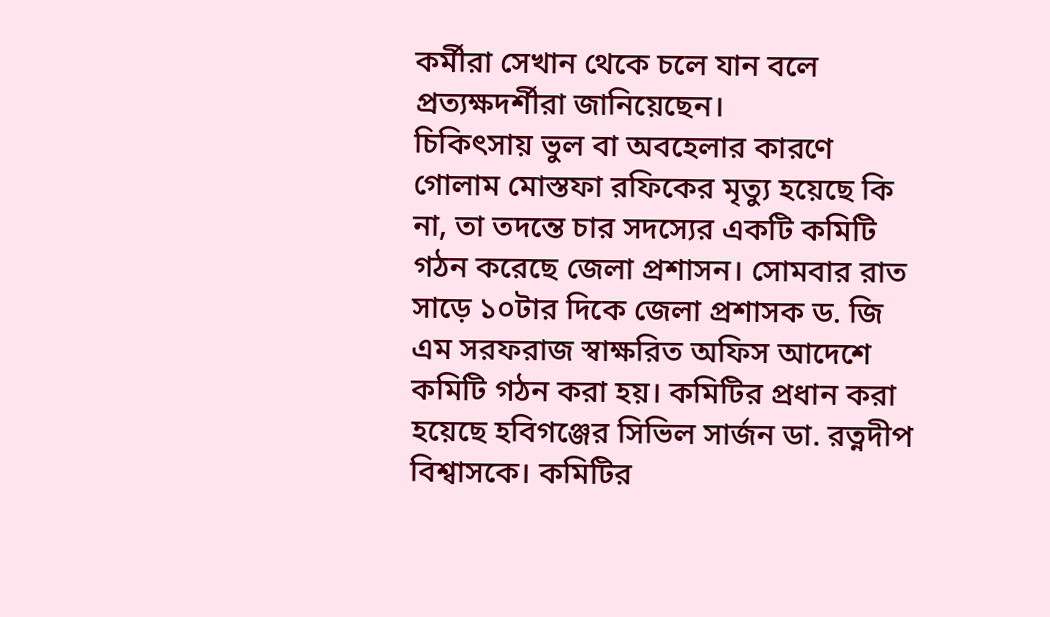কর্মীরা সেখান থেকে চলে যান বলে প্রত্যক্ষদর্শীরা জানিয়েছেন।
চিকিৎসায় ভুল বা অবহেলার কারণে গোলাম মোস্তফা রফিকের মৃত্যু হয়েছে কি না, তা তদন্তে চার সদস্যের একটি কমিটি গঠন করেছে জেলা প্রশাসন। সোমবার রাত সাড়ে ১০টার দিকে জেলা প্রশাসক ড. জি এম সরফরাজ স্বাক্ষরিত অফিস আদেশে কমিটি গঠন করা হয়। কমিটির প্রধান করা হয়েছে হবিগঞ্জের সিভিল সার্জন ডা. রত্নদীপ বিশ্বাসকে। কমিটির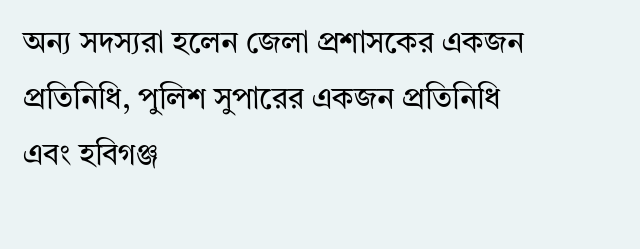অন্য সদস্যরা হলেন জেলা প্রশাসকের একজন প্রতিনিধি, পুলিশ সুপারের একজন প্রতিনিধি এবং হবিগঞ্জ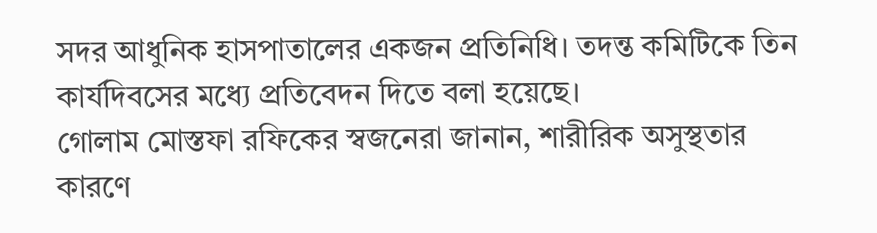সদর আধুনিক হাসপাতালের একজন প্রতিনিধি। তদন্ত কমিটিকে তিন কার্যদিবসের মধ্যে প্রতিবেদন দিতে বলা হয়েছে।
গোলাম মোস্তফা রফিকের স্বজনেরা জানান, শারীরিক অসুস্থতার কারণে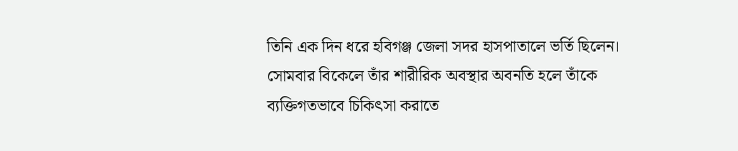তিনি এক দিন ধরে হবিগঞ্জ জেলা সদর হাসপাতালে ভর্তি ছিলেন। সোমবার বিকেলে তাঁর শারীরিক অবস্থার অবনতি হলে তাঁকে ব্যক্তিগতভাবে চিকিৎসা করাতে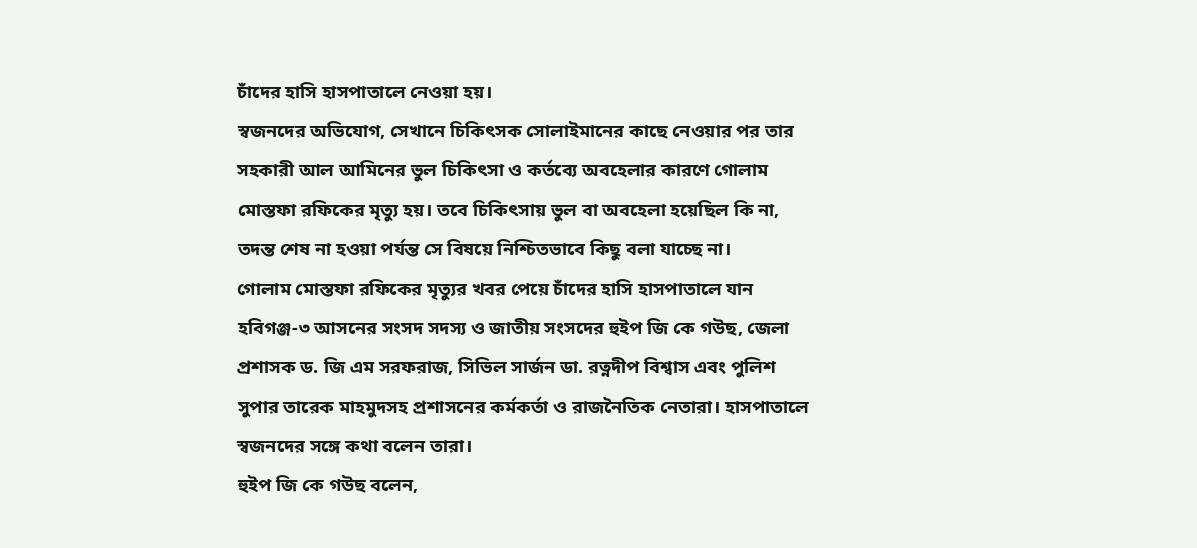চাঁদের হাসি হাসপাতালে নেওয়া হয়।
স্বজনদের অভিযোগ, সেখানে চিকিৎসক সোলাইমানের কাছে নেওয়ার পর তার সহকারী আল আমিনের ভুল চিকিৎসা ও কর্তব্যে অবহেলার কারণে গোলাম মোস্তফা রফিকের মৃত্যু হয়। তবে চিকিৎসায় ভুল বা অবহেলা হয়েছিল কি না, তদন্ত শেষ না হওয়া পর্যন্ত সে বিষয়ে নিশ্চিতভাবে কিছু বলা যাচ্ছে না।
গোলাম মোস্তফা রফিকের মৃত্যুর খবর পেয়ে চাঁদের হাসি হাসপাতালে যান হবিগঞ্জ-৩ আসনের সংসদ সদস্য ও জাতীয় সংসদের হুইপ জি কে গউছ, জেলা প্রশাসক ড. জি এম সরফরাজ, সিভিল সার্জন ডা. রত্নদীপ বিশ্বাস এবং পুলিশ সুপার তারেক মাহমুদসহ প্রশাসনের কর্মকর্তা ও রাজনৈতিক নেতারা। হাসপাতালে স্বজনদের সঙ্গে কথা বলেন তারা।
হুইপ জি কে গউছ বলেন,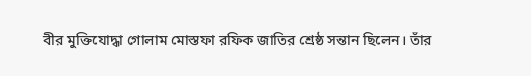বীর মুক্তিযোদ্ধা গোলাম মোস্তফা রফিক জাতির শ্রেষ্ঠ সন্তান ছিলেন। তাঁর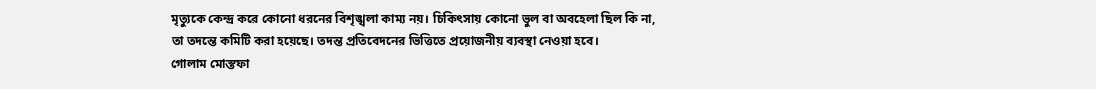মৃত্যুকে কেন্দ্র করে কোনো ধরনের বিশৃঙ্খলা কাম্য নয়। চিকিৎসায় কোনো ভুল বা অবহেলা ছিল কি না, তা তদন্তে কমিটি করা হয়েছে। তদন্ত প্রতিবেদনের ভিত্তিতে প্রয়োজনীয় ব্যবস্থা নেওয়া হবে।
গোলাম মোস্তফা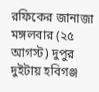রফিকের জানাজা মঙ্গলবার (২৫ আগস্ট) দুপুর দুইটায় হবিগঞ্জ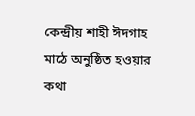কেন্দ্রীয় শাহী ঈদগাহ মাঠে অনুষ্ঠিত হওয়ার কথা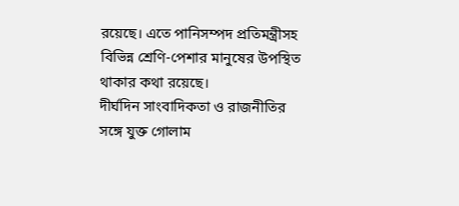রয়েছে। এতে পানিসম্পদ প্রতিমন্ত্রীসহ বিভিন্ন শ্রেণি-পেশার মানুষের উপস্থিত থাকার কথা রয়েছে।
দীর্ঘদিন সাংবাদিকতা ও রাজনীতির সঙ্গে যুক্ত গোলাম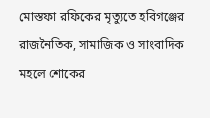মোস্তফা রফিকের মৃত্যুতে হবিগঞ্জের রাজনৈতিক, সামাজিক ও সাংবাদিক মহলে শোকের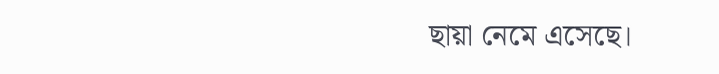ছায়া নেমে এসেছে।